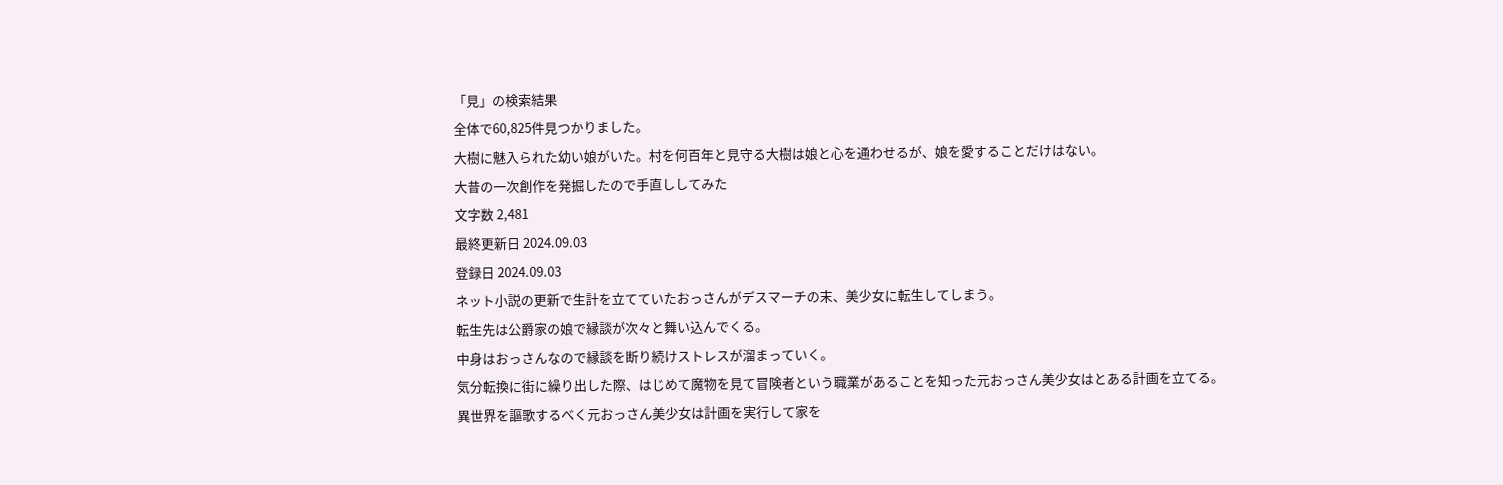「見」の検索結果
全体で60,825件見つかりました。
大樹に魅入られた幼い娘がいた。村を何百年と見守る大樹は娘と心を通わせるが、娘を愛することだけはない。
大昔の一次創作を発掘したので手直ししてみた
文字数 2,481
最終更新日 2024.09.03
登録日 2024.09.03
ネット小説の更新で生計を立てていたおっさんがデスマーチの末、美少女に転生してしまう。
転生先は公爵家の娘で縁談が次々と舞い込んでくる。
中身はおっさんなので縁談を断り続けストレスが溜まっていく。
気分転換に街に繰り出した際、はじめて魔物を見て冒険者という職業があることを知った元おっさん美少女はとある計画を立てる。
異世界を謳歌するべく元おっさん美少女は計画を実行して家を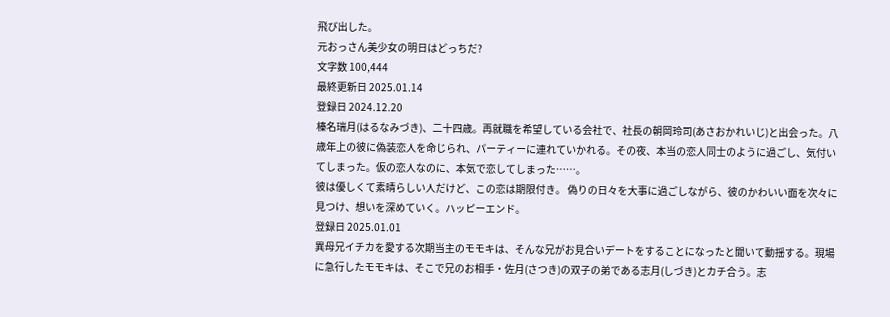飛び出した。
元おっさん美少女の明日はどっちだ?
文字数 100,444
最終更新日 2025.01.14
登録日 2024.12.20
榛名瑞月(はるなみづき)、二十四歳。再就職を希望している会社で、社長の朝岡玲司(あさおかれいじ)と出会った。八歳年上の彼に偽装恋人を命じられ、パーティーに連れていかれる。その夜、本当の恋人同士のように過ごし、気付いてしまった。仮の恋人なのに、本気で恋してしまった……。
彼は優しくて素晴らしい人だけど、この恋は期限付き。 偽りの日々を大事に過ごしながら、彼のかわいい面を次々に見つけ、想いを深めていく。ハッピーエンド。
登録日 2025.01.01
異母兄イチカを愛する次期当主のモモキは、そんな兄がお見合いデートをすることになったと聞いて動揺する。現場に急行したモモキは、そこで兄のお相手・佐月(さつき)の双子の弟である志月(しづき)とカチ合う。志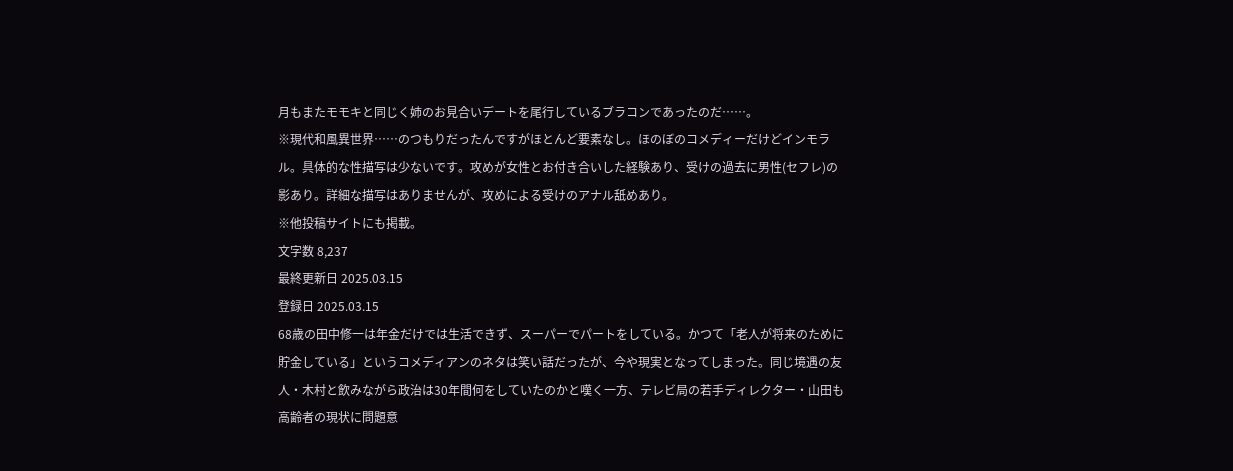月もまたモモキと同じく姉のお見合いデートを尾行しているブラコンであったのだ……。
※現代和風異世界……のつもりだったんですがほとんど要素なし。ほのぼのコメディーだけどインモラル。具体的な性描写は少ないです。攻めが女性とお付き合いした経験あり、受けの過去に男性(セフレ)の影あり。詳細な描写はありませんが、攻めによる受けのアナル舐めあり。
※他投稿サイトにも掲載。
文字数 8,237
最終更新日 2025.03.15
登録日 2025.03.15
68歳の田中修一は年金だけでは生活できず、スーパーでパートをしている。かつて「老人が将来のために貯金している」というコメディアンのネタは笑い話だったが、今や現実となってしまった。同じ境遇の友人・木村と飲みながら政治は30年間何をしていたのかと嘆く一方、テレビ局の若手ディレクター・山田も高齢者の現状に問題意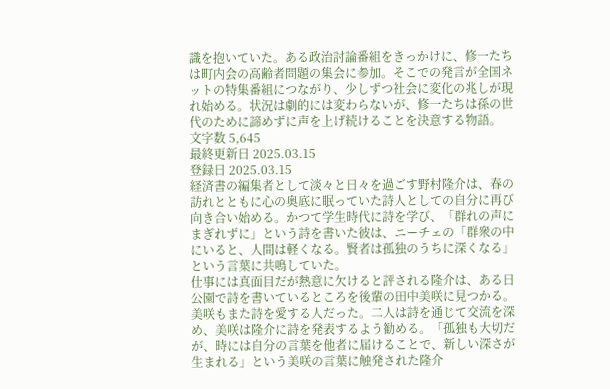識を抱いていた。ある政治討論番組をきっかけに、修一たちは町内会の高齢者問題の集会に参加。そこでの発言が全国ネットの特集番組につながり、少しずつ社会に変化の兆しが現れ始める。状況は劇的には変わらないが、修一たちは孫の世代のために諦めずに声を上げ続けることを決意する物語。
文字数 5,645
最終更新日 2025.03.15
登録日 2025.03.15
経済書の編集者として淡々と日々を過ごす野村隆介は、春の訪れとともに心の奥底に眠っていた詩人としての自分に再び向き合い始める。かつて学生時代に詩を学び、「群れの声にまぎれずに」という詩を書いた彼は、ニーチェの「群衆の中にいると、人間は軽くなる。賢者は孤独のうちに深くなる」という言葉に共鳴していた。
仕事には真面目だが熱意に欠けると評される隆介は、ある日公園で詩を書いているところを後輩の田中美咲に見つかる。美咲もまた詩を愛する人だった。二人は詩を通じて交流を深め、美咲は隆介に詩を発表するよう勧める。「孤独も大切だが、時には自分の言葉を他者に届けることで、新しい深さが生まれる」という美咲の言葉に触発された隆介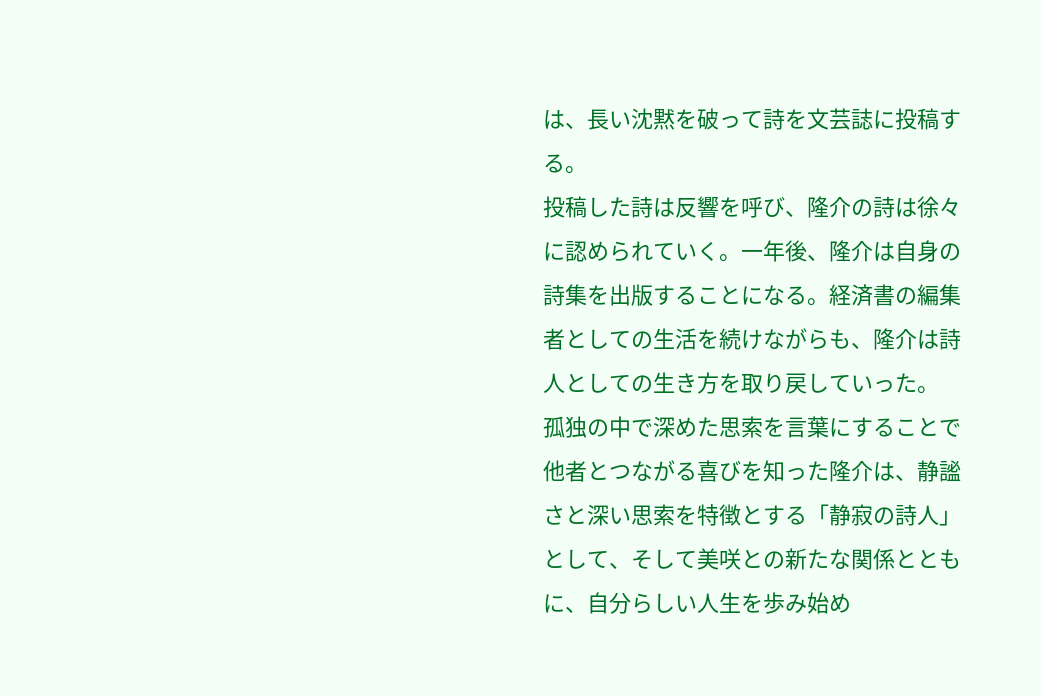は、長い沈黙を破って詩を文芸誌に投稿する。
投稿した詩は反響を呼び、隆介の詩は徐々に認められていく。一年後、隆介は自身の詩集を出版することになる。経済書の編集者としての生活を続けながらも、隆介は詩人としての生き方を取り戻していった。
孤独の中で深めた思索を言葉にすることで他者とつながる喜びを知った隆介は、静謐さと深い思索を特徴とする「静寂の詩人」として、そして美咲との新たな関係とともに、自分らしい人生を歩み始め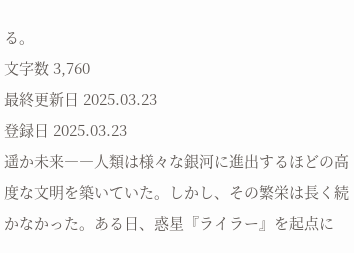る。
文字数 3,760
最終更新日 2025.03.23
登録日 2025.03.23
遥か未来――人類は様々な銀河に進出するほどの高度な文明を築いていた。しかし、その繁栄は長く続かなかった。ある日、惑星『ライラー』を起点に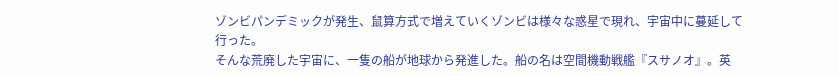ゾンビパンデミックが発生、鼠算方式で増えていくゾンビは様々な惑星で現れ、宇宙中に蔓延して行った。
そんな荒廃した宇宙に、一隻の船が地球から発進した。船の名は空間機動戦艦『スサノオ』。英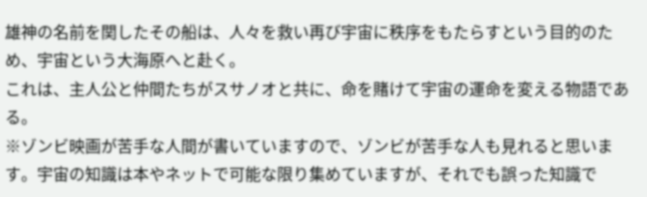雄神の名前を関したその船は、人々を救い再び宇宙に秩序をもたらすという目的のため、宇宙という大海原へと赴く。
これは、主人公と仲間たちがスサノオと共に、命を賭けて宇宙の運命を変える物語である。
※ゾンビ映画が苦手な人間が書いていますので、ゾンビが苦手な人も見れると思います。宇宙の知識は本やネットで可能な限り集めていますが、それでも誤った知識で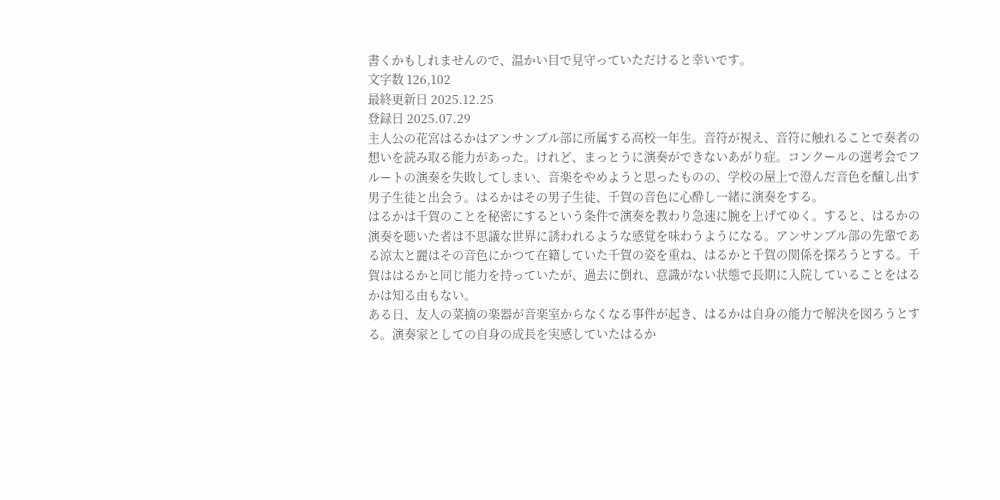書くかもしれませんので、温かい目で見守っていただけると幸いです。
文字数 126,102
最終更新日 2025.12.25
登録日 2025.07.29
主人公の花宮はるかはアンサンブル部に所属する高校一年生。音符が視え、音符に触れることで奏者の想いを読み取る能力があった。けれど、まっとうに演奏ができないあがり症。コンクールの選考会でフルートの演奏を失敗してしまい、音楽をやめようと思ったものの、学校の屋上で澄んだ音色を醸し出す男子生徒と出会う。はるかはその男子生徒、千賀の音色に心酔し一緒に演奏をする。
はるかは千賀のことを秘密にするという条件で演奏を教わり急速に腕を上げてゆく。すると、はるかの演奏を聴いた者は不思議な世界に誘われるような感覚を味わうようになる。アンサンブル部の先輩である涼太と麗はその音色にかつて在籍していた千賀の姿を重ね、はるかと千賀の関係を探ろうとする。千賀ははるかと同じ能力を持っていたが、過去に倒れ、意識がない状態で長期に入院していることをはるかは知る由もない。
ある日、友人の菜摘の楽器が音楽室からなくなる事件が起き、はるかは自身の能力で解決を図ろうとする。演奏家としての自身の成長を実感していたはるか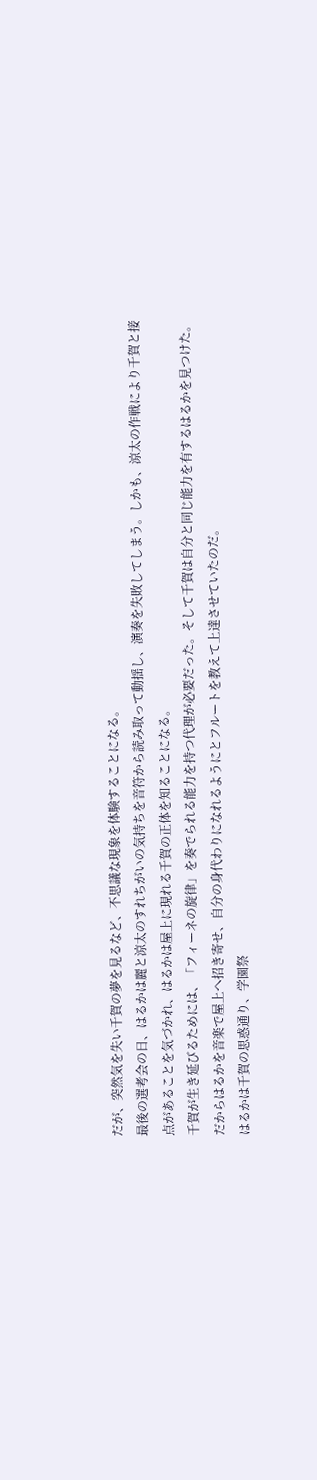だが、突然気を失い千賀の夢を見るなど、不思議な現象を体験することになる。
最後の選考会の日、はるかは麗と涼太のすれちがいの気持ちを音符から読み取って動揺し、演奏を失敗してしまう。しかも、涼太の作戦により千賀と接点があることを気づかれ、はるかは屋上に現れる千賀の正体を知ることになる。
千賀が生き延びるためには、「フィーネの旋律」を奏でられる能力を持つ代理が必要だった。そして千賀は自分と同じ能力を有するはるかを見つけた。だからはるかを音楽で屋上へ招き寄せ、自分の身代わりになれるようにとフルートを教えて上達させていたのだ。
はるかは千賀の思惑通り、学園祭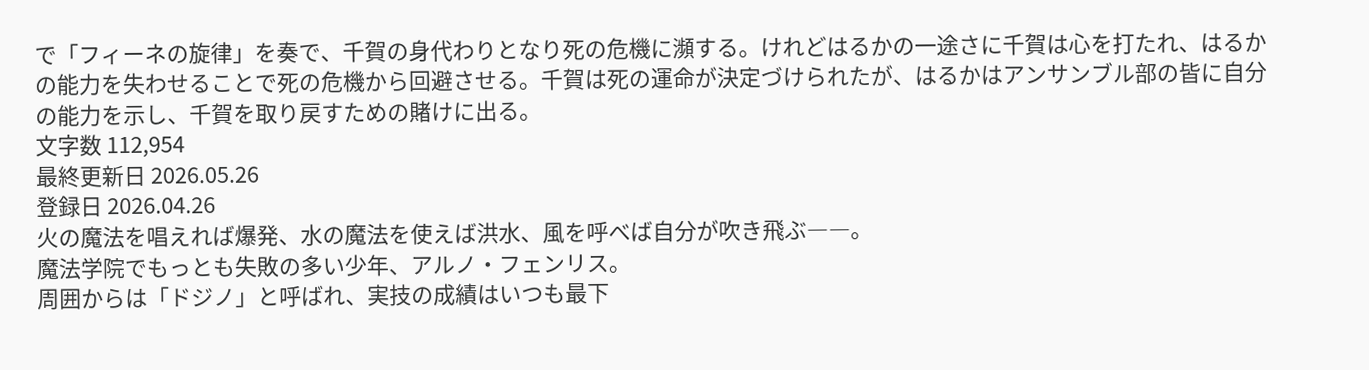で「フィーネの旋律」を奏で、千賀の身代わりとなり死の危機に瀕する。けれどはるかの一途さに千賀は心を打たれ、はるかの能力を失わせることで死の危機から回避させる。千賀は死の運命が決定づけられたが、はるかはアンサンブル部の皆に自分の能力を示し、千賀を取り戻すための賭けに出る。
文字数 112,954
最終更新日 2026.05.26
登録日 2026.04.26
火の魔法を唱えれば爆発、水の魔法を使えば洪水、風を呼べば自分が吹き飛ぶ――。
魔法学院でもっとも失敗の多い少年、アルノ・フェンリス。
周囲からは「ドジノ」と呼ばれ、実技の成績はいつも最下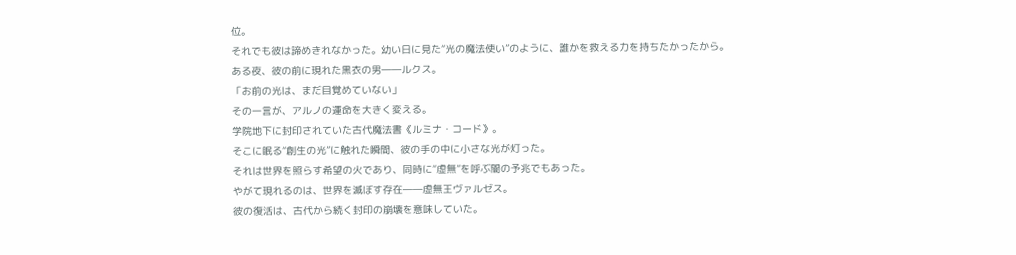位。
それでも彼は諦めきれなかった。幼い日に見た“光の魔法使い”のように、誰かを救える力を持ちたかったから。
ある夜、彼の前に現れた黒衣の男――ルクス。
「お前の光は、まだ目覚めていない」
その一言が、アルノの運命を大きく変える。
学院地下に封印されていた古代魔法書《ルミナ・コード》。
そこに眠る“創生の光”に触れた瞬間、彼の手の中に小さな光が灯った。
それは世界を照らす希望の火であり、同時に“虚無”を呼ぶ闇の予兆でもあった。
やがて現れるのは、世界を滅ぼす存在――虚無王ヴァルゼス。
彼の復活は、古代から続く封印の崩壊を意味していた。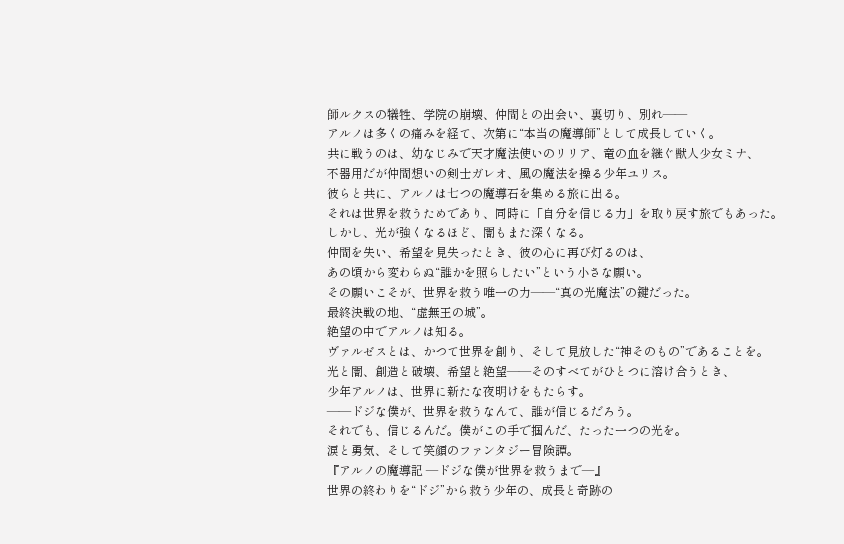師ルクスの犠牲、学院の崩壊、仲間との出会い、裏切り、別れ――
アルノは多くの痛みを経て、次第に“本当の魔導師”として成長していく。
共に戦うのは、幼なじみで天才魔法使いのリリア、竜の血を継ぐ獣人少女ミナ、
不器用だが仲間想いの剣士ガレオ、風の魔法を操る少年ユリス。
彼らと共に、アルノは七つの魔導石を集める旅に出る。
それは世界を救うためであり、同時に「自分を信じる力」を取り戻す旅でもあった。
しかし、光が強くなるほど、闇もまた深くなる。
仲間を失い、希望を見失ったとき、彼の心に再び灯るのは、
あの頃から変わらぬ“誰かを照らしたい”という小さな願い。
その願いこそが、世界を救う唯一の力――“真の光魔法”の鍵だった。
最終決戦の地、“虚無王の城”。
絶望の中でアルノは知る。
ヴァルゼスとは、かつて世界を創り、そして見放した“神そのもの”であることを。
光と闇、創造と破壊、希望と絶望――そのすべてがひとつに溶け合うとき、
少年アルノは、世界に新たな夜明けをもたらす。
――ドジな僕が、世界を救うなんて、誰が信じるだろう。
それでも、信じるんだ。僕がこの手で掴んだ、たった一つの光を。
涙と勇気、そして笑顔のファンタジー冒険譚。
『アルノの魔導記 ―ドジな僕が世界を救うまで―』
世界の終わりを“ドジ”から救う少年の、成長と奇跡の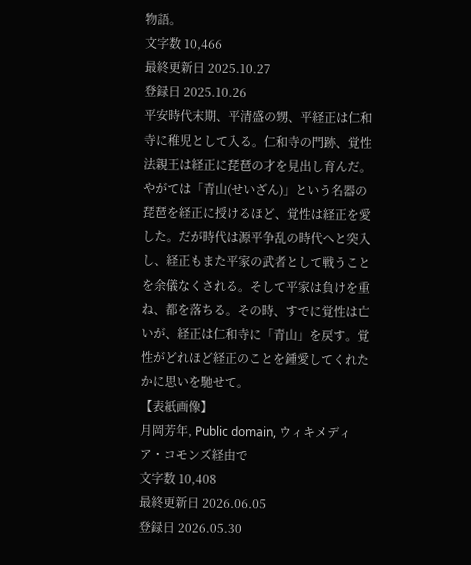物語。
文字数 10,466
最終更新日 2025.10.27
登録日 2025.10.26
平安時代末期、平清盛の甥、平経正は仁和寺に稚児として入る。仁和寺の門跡、覚性法親王は経正に琵琶の才を見出し育んだ。やがては「青山(せいざん)」という名器の琵琶を経正に授けるほど、覚性は経正を愛した。だが時代は源平争乱の時代へと突入し、経正もまた平家の武者として戦うことを余儀なくされる。そして平家は負けを重ね、都を落ちる。その時、すでに覚性は亡いが、経正は仁和寺に「青山」を戻す。覚性がどれほど経正のことを鍾愛してくれたかに思いを馳せて。
【表紙画像】
月岡芳年, Public domain, ウィキメディア・コモンズ経由で
文字数 10,408
最終更新日 2026.06.05
登録日 2026.05.30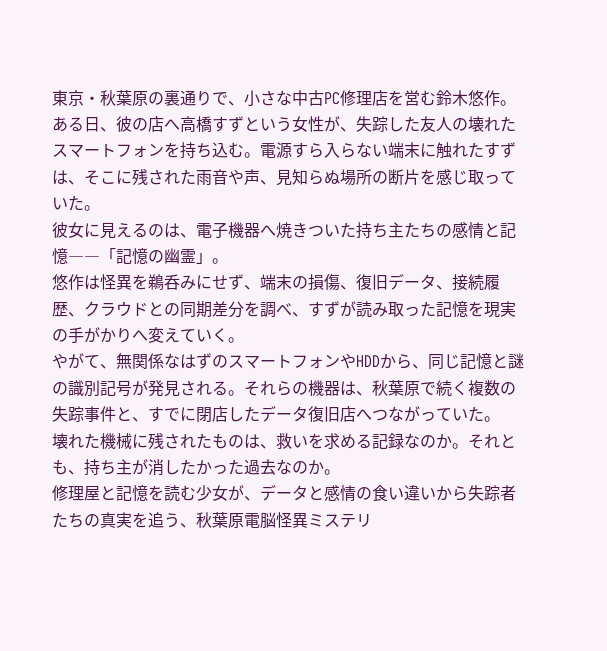東京・秋葉原の裏通りで、小さな中古PC修理店を営む鈴木悠作。
ある日、彼の店へ高橋すずという女性が、失踪した友人の壊れたスマートフォンを持ち込む。電源すら入らない端末に触れたすずは、そこに残された雨音や声、見知らぬ場所の断片を感じ取っていた。
彼女に見えるのは、電子機器へ焼きついた持ち主たちの感情と記憶――「記憶の幽霊」。
悠作は怪異を鵜呑みにせず、端末の損傷、復旧データ、接続履歴、クラウドとの同期差分を調べ、すずが読み取った記憶を現実の手がかりへ変えていく。
やがて、無関係なはずのスマートフォンやHDDから、同じ記憶と謎の識別記号が発見される。それらの機器は、秋葉原で続く複数の失踪事件と、すでに閉店したデータ復旧店へつながっていた。
壊れた機械に残されたものは、救いを求める記録なのか。それとも、持ち主が消したかった過去なのか。
修理屋と記憶を読む少女が、データと感情の食い違いから失踪者たちの真実を追う、秋葉原電脳怪異ミステリ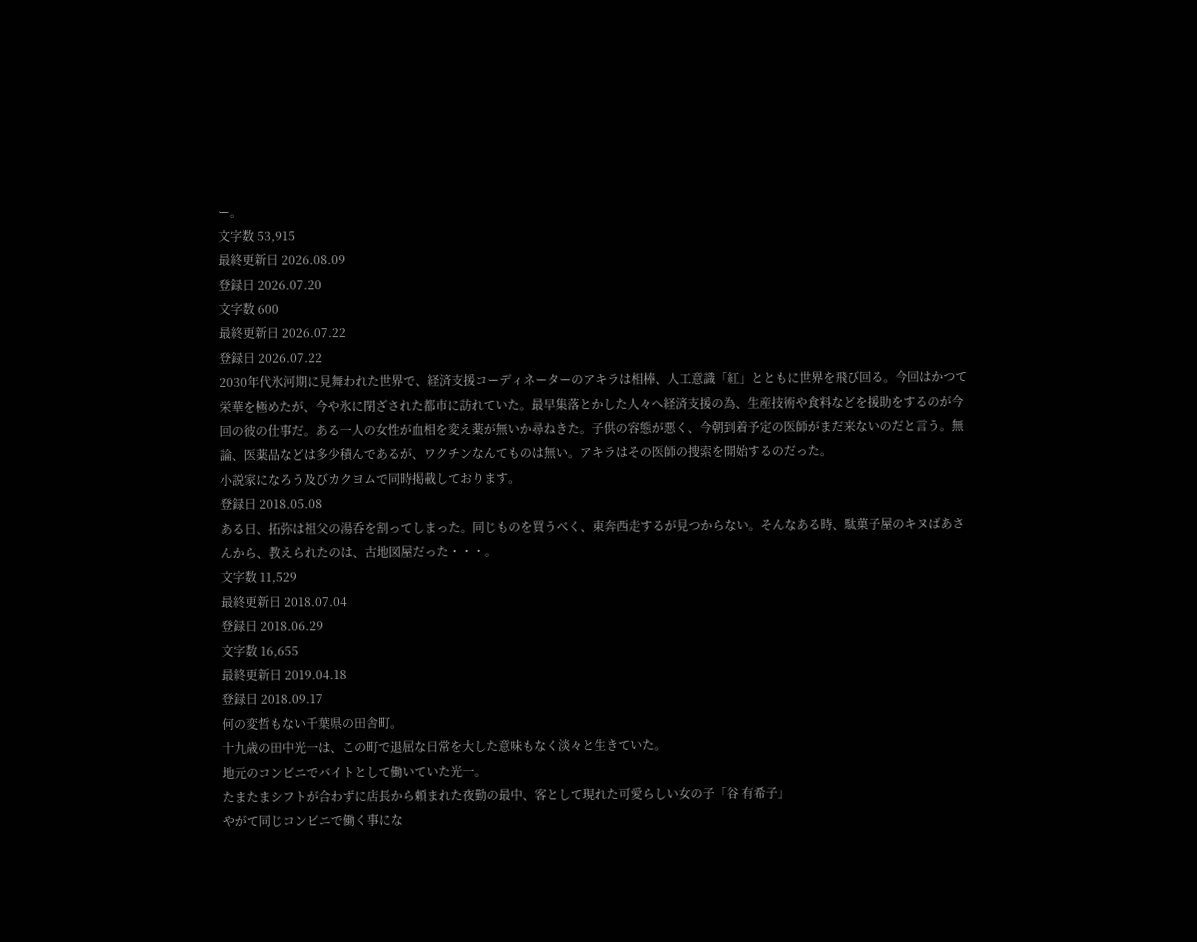ー。
文字数 53,915
最終更新日 2026.08.09
登録日 2026.07.20
文字数 600
最終更新日 2026.07.22
登録日 2026.07.22
2030年代氷河期に見舞われた世界で、経済支援コーディネーターのアキラは相棒、人工意識「紅」とともに世界を飛び回る。今回はかつて栄華を極めたが、今や氷に閉ざされた都市に訪れていた。最早集落とかした人々へ経済支援の為、生産技術や食料などを援助をするのが今回の彼の仕事だ。ある一人の女性が血相を変え薬が無いか尋ねきた。子供の容態が悪く、今朝到着予定の医師がまだ来ないのだと言う。無論、医薬品などは多少積んであるが、ワクチンなんてものは無い。アキラはその医師の捜索を開始するのだった。
小説家になろう及びカクヨムで同時掲載しております。
登録日 2018.05.08
ある日、拓弥は祖父の湯呑を割ってしまった。同じものを買うべく、東奔西走するが見つからない。そんなある時、駄菓子屋のキヌばあさんから、教えられたのは、古地図屋だった・・・。
文字数 11,529
最終更新日 2018.07.04
登録日 2018.06.29
文字数 16,655
最終更新日 2019.04.18
登録日 2018.09.17
何の変哲もない千葉県の田舎町。
十九歳の田中光一は、この町で退屈な日常を大した意味もなく淡々と生きていた。
地元のコンビニでバイトとして働いていた光一。
たまたまシフトが合わずに店長から頼まれた夜勤の最中、客として現れた可愛らしい女の子「谷 有希子」
やがて同じコンビニで働く事にな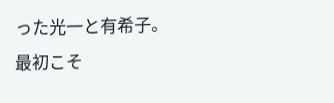った光一と有希子。
最初こそ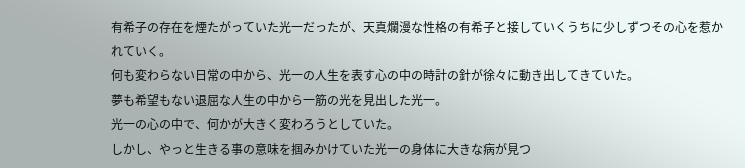有希子の存在を煙たがっていた光一だったが、天真爛漫な性格の有希子と接していくうちに少しずつその心を惹かれていく。
何も変わらない日常の中から、光一の人生を表す心の中の時計の針が徐々に動き出してきていた。
夢も希望もない退屈な人生の中から一筋の光を見出した光一。
光一の心の中で、何かが大きく変わろうとしていた。
しかし、やっと生きる事の意味を掴みかけていた光一の身体に大きな病が見つ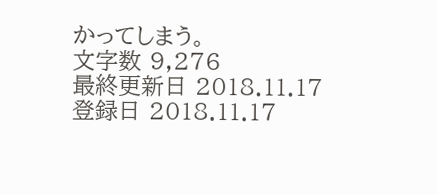かってしまう。
文字数 9,276
最終更新日 2018.11.17
登録日 2018.11.17